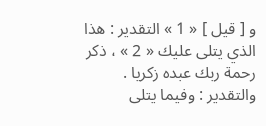و [ قيل ] « 1 » التقدير : هذا الذي يتلى عليك « 2 » ، ذكر رحمة ربك عبده زكريا .
والتقدير : وفيما يتلى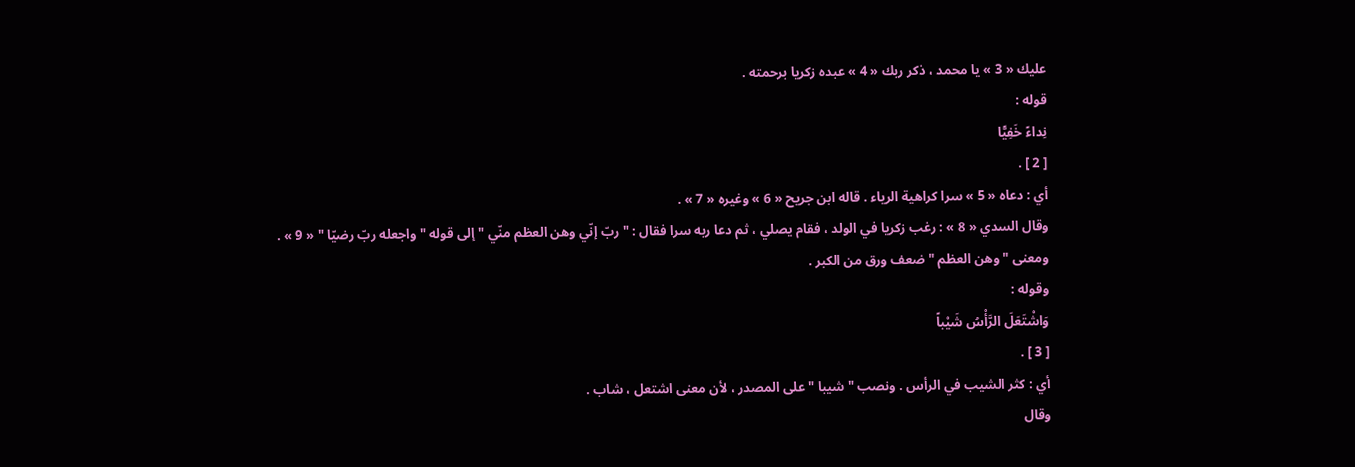عليك « 3 » يا محمد ، ذكر ربك « 4 » عبده زكريا برحمته .
قوله :
نِداءً خَفِيًّا
[ 2 ] .
أي : دعاه « 5 » سرا كراهية الرياء . قاله ابن جريح « 6 » وغيره « 7 » .
وقال السدي « 8 » : رغب زكريا في الولد ، فقام يصلي ، ثم دعا ربه سرا فقال : " ربّ إنّي وهن العظم منّي " إلى قوله " واجعله ربّ رضيّا " « 9 » .
ومعنى " وهن العظم " ضعف ورق من الكبر .
وقوله :
وَاشْتَعَلَ الرَّأْسُ شَيْباً
[ 3 ] .
أي : كثر الشيب في الرأس . ونصب " شيبا " على المصدر ، لأن معنى اشتعل ، شاب .
وقال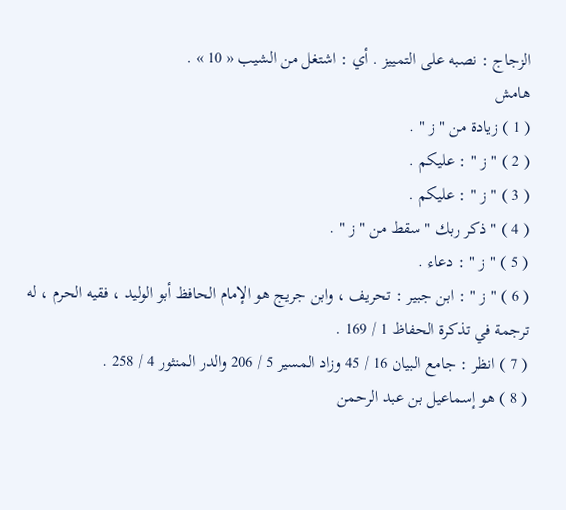الزجاج : نصبه على التمييز . أي : اشتغل من الشيب « 10 » .
هامش
( 1 ) زيادة من " ز " .
( 2 ) " ز " : عليكم .
( 3 ) " ز " : عليكم .
( 4 ) " ذكر ربك " سقط من " ز " .
( 5 ) " ز " : دعاء .
( 6 ) " ز " : ابن جبير : تحريف ، وابن جريج هو الإمام الحافظ أبو الوليد ، فقيه الحرم ، له ترجمة في تذكرة الحفاظ 1 / 169 .
( 7 ) انظر : جامع البيان 16 / 45 وزاد المسير 5 / 206 والدر المنثور 4 / 258 .
( 8 ) هو إسماعيل بن عبد الرحمن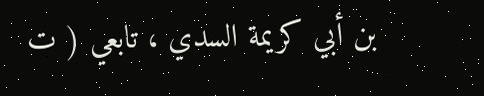بن أبي كريمة السدي ، تابعي ( ت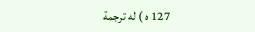127 ه ) له ترجمة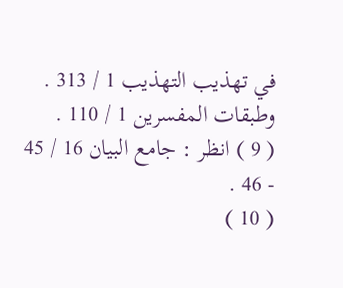في تهذيب التهذيب 1 / 313 . وطبقات المفسرين 1 / 110 .
( 9 ) انظر : جامع البيان 16 / 45 - 46 .
( 10 )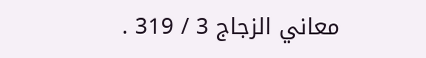معاني الزجاج 3 / 319 .